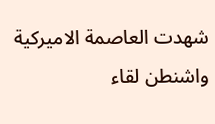شهدت العاصمة الاميركية واشنطن لقاء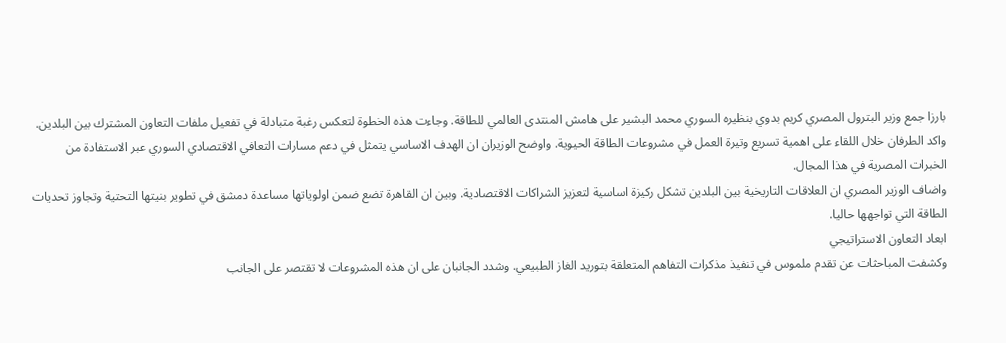بارزا جمع وزير البترول المصري كريم بدوي بنظيره السوري محمد البشير على هامش المنتدى العالمي للطاقة. وجاءت هذه الخطوة لتعكس رغبة متبادلة في تفعيل ملفات التعاون المشترك بين البلدين.
واكد الطرفان خلال اللقاء على اهمية تسريع وتيرة العمل في مشروعات الطاقة الحيوية. واوضح الوزيران ان الهدف الاساسي يتمثل في دعم مسارات التعافي الاقتصادي السوري عبر الاستفادة من الخبرات المصرية في هذا المجال.
واضاف الوزير المصري ان العلاقات التاريخية بين البلدين تشكل ركيزة اساسية لتعزيز الشراكات الاقتصادية. وبين ان القاهرة تضع ضمن اولوياتها مساعدة دمشق في تطوير بنيتها التحتية وتجاوز تحديات الطاقة التي تواجهها حاليا.
ابعاد التعاون الاستراتيجي
وكشفت المباحثات عن تقدم ملموس في تنفيذ مذكرات التفاهم المتعلقة بتوريد الغاز الطبيعي. وشدد الجانبان على ان هذه المشروعات لا تقتصر على الجانب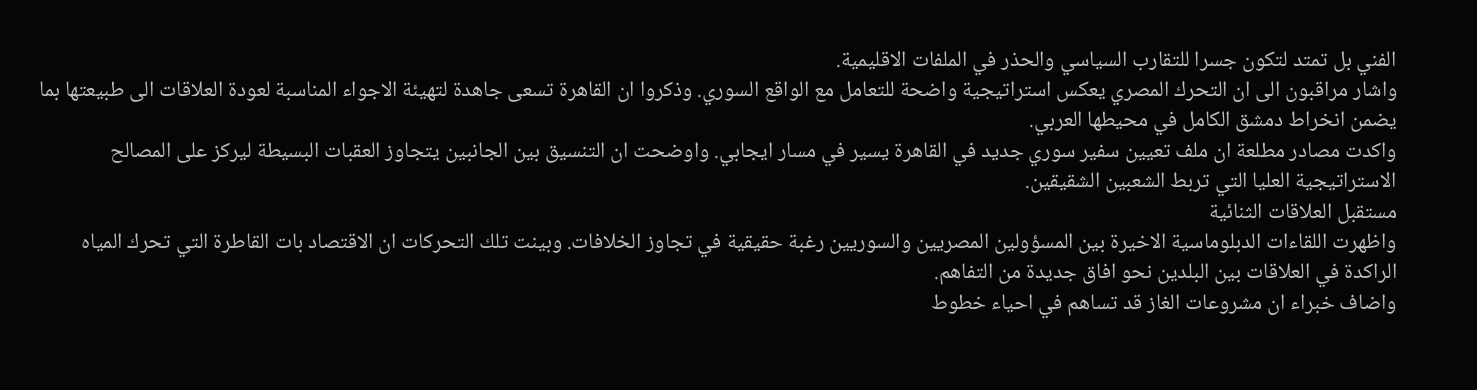الفني بل تمتد لتكون جسرا للتقارب السياسي والحذر في الملفات الاقليمية.
واشار مراقبون الى ان التحرك المصري يعكس استراتيجية واضحة للتعامل مع الواقع السوري. وذكروا ان القاهرة تسعى جاهدة لتهيئة الاجواء المناسبة لعودة العلاقات الى طبيعتها بما يضمن انخراط دمشق الكامل في محيطها العربي.
واكدت مصادر مطلعة ان ملف تعيين سفير سوري جديد في القاهرة يسير في مسار ايجابي. واوضحت ان التنسيق بين الجانبين يتجاوز العقبات البسيطة ليركز على المصالح الاستراتيجية العليا التي تربط الشعبين الشقيقين.
مستقبل العلاقات الثنائية
واظهرت اللقاءات الدبلوماسية الاخيرة بين المسؤولين المصريين والسوريين رغبة حقيقية في تجاوز الخلافات. وبينت تلك التحركات ان الاقتصاد بات القاطرة التي تحرك المياه الراكدة في العلاقات بين البلدين نحو افاق جديدة من التفاهم.
واضاف خبراء ان مشروعات الغاز قد تساهم في احياء خطوط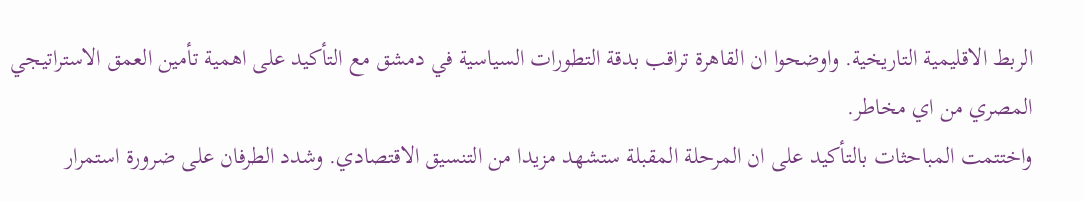الربط الاقليمية التاريخية. واوضحوا ان القاهرة تراقب بدقة التطورات السياسية في دمشق مع التأكيد على اهمية تأمين العمق الاستراتيجي المصري من اي مخاطر.
واختتمت المباحثات بالتأكيد على ان المرحلة المقبلة ستشهد مزيدا من التنسيق الاقتصادي. وشدد الطرفان على ضرورة استمرار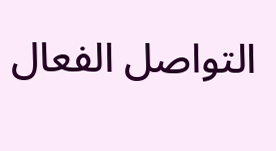التواصل الفعال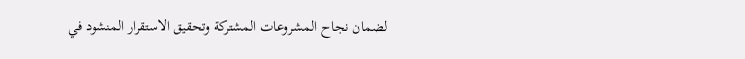لضمان نجاح المشروعات المشتركة وتحقيق الاستقرار المنشود في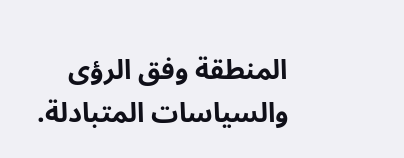المنطقة وفق الرؤى والسياسات المتبادلة.